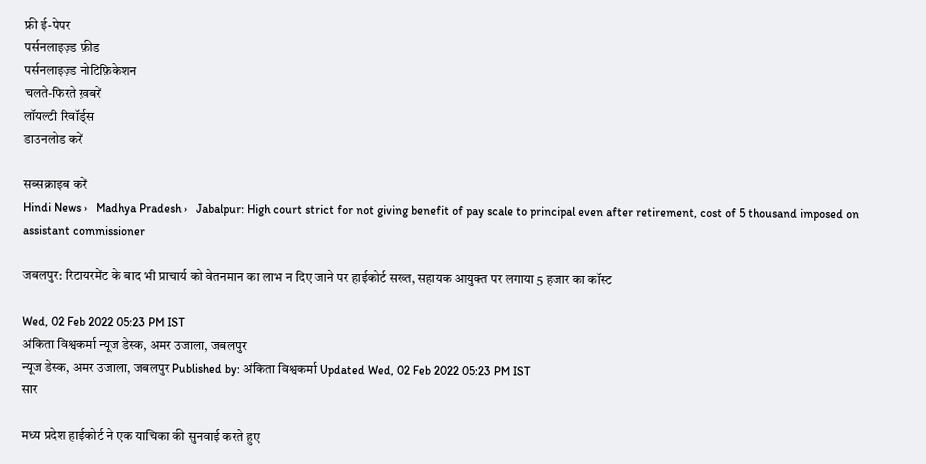फ्री ई-पेपर
पर्सनलाइज़्ड फ़ीड
पर्सनलाइज़्ड नोटिफ़िकेशन
चलते-फिरते ख़बरें
लॉयल्टी रिवॉर्ड्स
डाउनलोड करें

सब्सक्राइब करें
Hindi News ›   Madhya Pradesh ›   Jabalpur: High court strict for not giving benefit of pay scale to principal even after retirement, cost of 5 thousand imposed on assistant commissioner

जबलपुर: रिटायरमेंट के बाद भी प्राचार्य को वेतनमान का लाभ न दिए जाने पर हाईकोर्ट सख्त, सहायक आयुक्त पर लगाया 5 हजार का कॉस्ट

Wed, 02 Feb 2022 05:23 PM IST
अंकिता विश्वकर्मा न्यूज डेस्क, अमर उजाला, जबलपुर
न्यूज डेस्क, अमर उजाला, जबलपुर Published by: अंकिता विश्वकर्मा Updated Wed, 02 Feb 2022 05:23 PM IST
सार

मध्य प्रदेश हाईकोर्ट ने एक याचिका की सुनवाई करते हुए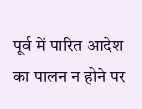पूर्व में पारित आदेश का पालन न होने पर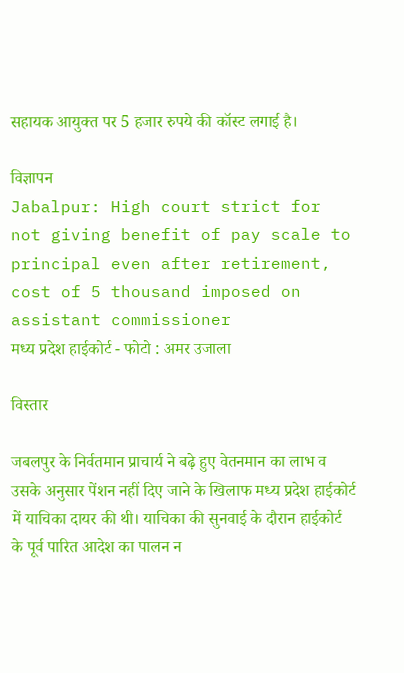सहायक आयुक्त पर 5 हजार रुपये की कॉस्ट लगाई है।

विज्ञापन
Jabalpur: High court strict for not giving benefit of pay scale to principal even after retirement, cost of 5 thousand imposed on assistant commissioner
मध्य प्रदेश हाईकोर्ट - फोटो : अमर उजाला

विस्तार

जबलपुर के निर्वतमान प्राचार्य ने बढ़े हुए वेतनमान का लाभ व उसके अनुसार पेंशन नहीं दिए जाने के खिलाफ मध्य प्रदेश हाईकोर्ट में याचिका दायर की थी। याचिका की सुनवाई के दौरान हाईकोर्ट के पूर्व पारित आदेश का पालन न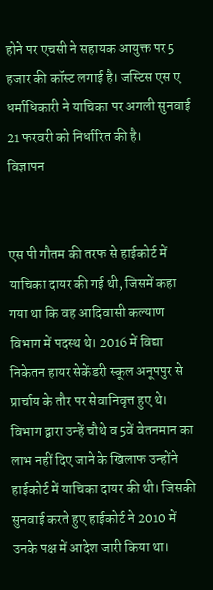होने पर एचसी ने सहायक आयुक्त पर 5 हजार की कॉस्ट लगाई है। जस्टिस एस ए धर्माधिकारी ने याचिका पर अगली सुनवाई 21 फरवरी को निर्धारित की है।
विज्ञापन


एस पी गौतम की तरफ से हाईकोर्ट में याचिका दायर की गई थी, जिसमें कहा गया था कि वह आदिवासी कल्याण विभाग में पदस्थ थे। 2016 में विद्या निकेतन हायर सेकेंडरी स्कूल अनूपपुर से प्रार्चाय के तौर पर सेवानिवृत्त हुए थे। विभाग द्वारा उन्हें चौथे व 5वें वेतनमान का लाभ नहीं दिए जाने के खिलाफ उन्होंने हाईकोर्ट में याचिका दायर की थी। जिसकी सुनवाई करते हुए हाईकोर्ट ने 2010 में उनके पक्ष में आदेश जारी किया था।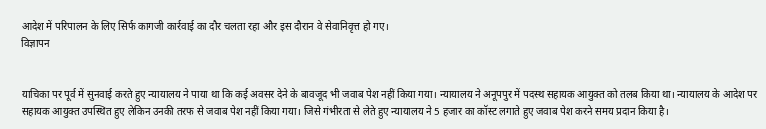आदेश में परिपालन के लिए सिर्फ कागजी कार्रवाई का दौर चलता रहा और इस दौरान वे सेवानिवृत्त हो गए।
विज्ञापन


याचिका पर पूर्व में सुनवाई करते हुए न्यायालय ने पाया था कि कई अवसर देने के बावजूद भी जवाब पेश नहीं किया गया। न्यायालय ने अनूपपुर में पदस्थ सहायक आयुक्त को तलब किया था। न्यायालय के आदेश पर सहायक आयुक्त उपस्थित हुए लेकिन उनकी तरफ से जवाब पेश नहीं किया गया। जिसे गंभीरता से लेते हुए न्यायालय ने 5 हजार का कॉस्ट लगाते हुए जवाब पेश करने समय प्रदान किया है।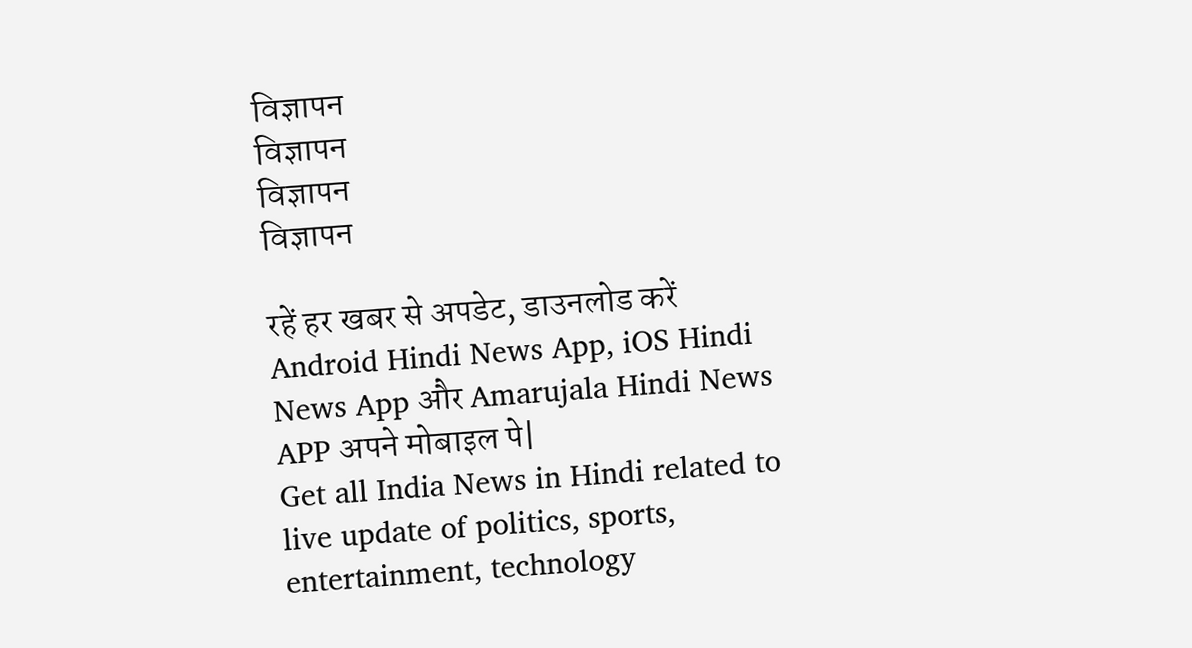विज्ञापन
विज्ञापन
विज्ञापन
विज्ञापन

रहें हर खबर से अपडेट, डाउनलोड करें Android Hindi News App, iOS Hindi News App और Amarujala Hindi News APP अपने मोबाइल पे|
Get all India News in Hindi related to live update of politics, sports, entertainment, technology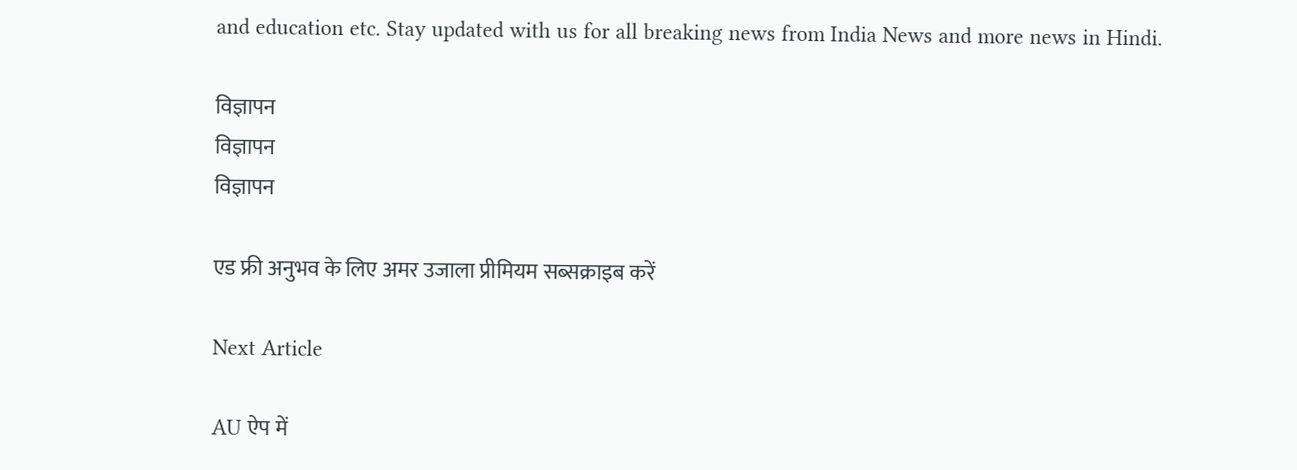and education etc. Stay updated with us for all breaking news from India News and more news in Hindi.

विज्ञापन
विज्ञापन
विज्ञापन

एड फ्री अनुभव के लिए अमर उजाला प्रीमियम सब्सक्राइब करें

Next Article

AU ऐप में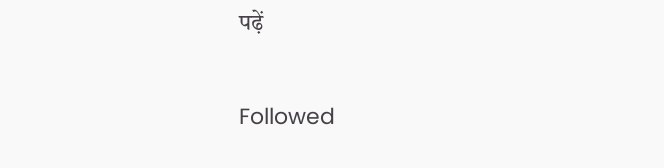पढ़ें

Followed